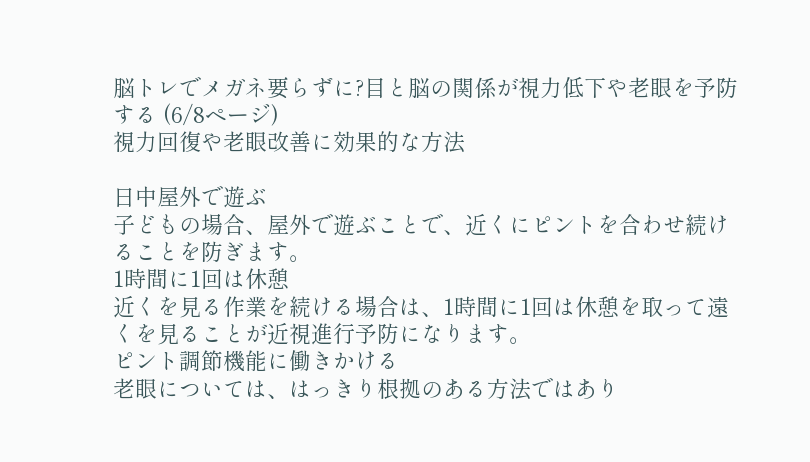脳トレでメガネ要らずに?目と脳の関係が視力低下や老眼を予防する (6/8ページ)
視力回復や老眼改善に効果的な方法

日中屋外で遊ぶ
子どもの場合、屋外で遊ぶことで、近くにピントを合わせ続けることを防ぎます。
1時間に1回は休憩
近くを見る作業を続ける場合は、1時間に1回は休憩を取って遠くを見ることが近視進行予防になります。
ピント調節機能に働きかける
老眼については、はっきり根拠のある方法ではあり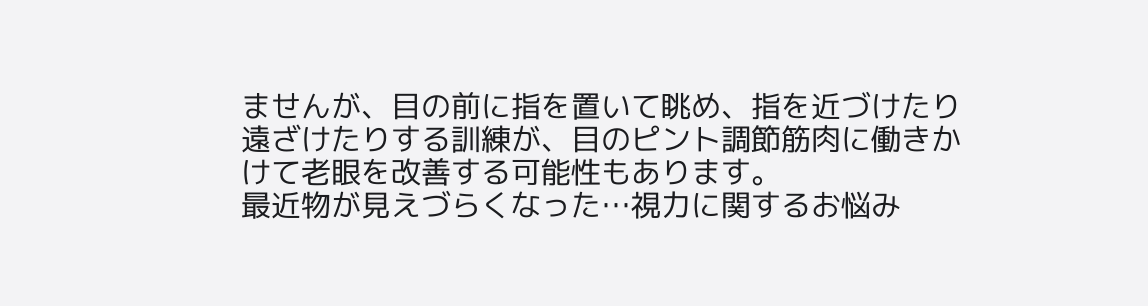ませんが、目の前に指を置いて眺め、指を近づけたり遠ざけたりする訓練が、目のピント調節筋肉に働きかけて老眼を改善する可能性もあります。
最近物が見えづらくなった…視力に関するお悩み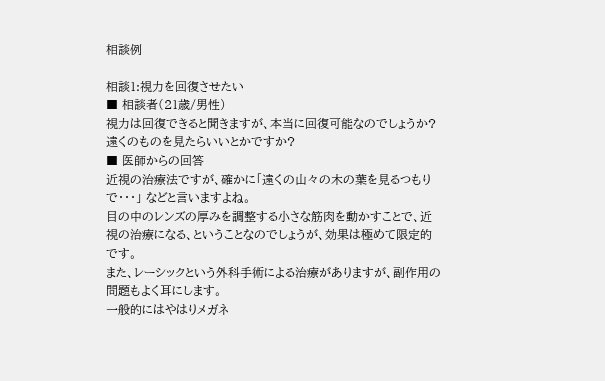相談例

相談1:視力を回復させたい
■ 相談者(21歳/男性)
視力は回復できると聞きますが、本当に回復可能なのでしょうか?遠くのものを見たらいいとかですか?
■ 医師からの回答
近視の治療法ですが、確かに「遠くの山々の木の葉を見るつもりで・・・」 などと言いますよね。
目の中のレンズの厚みを調整する小さな筋肉を動かすことで、近視の治療になる、ということなのでしょうが、効果は極めて限定的です。
また、レーシックという外科手術による治療がありますが、副作用の問題もよく耳にします。
一般的にはやはりメガネ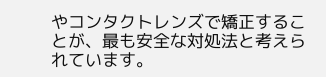やコンタクトレンズで矯正することが、最も安全な対処法と考えられています。